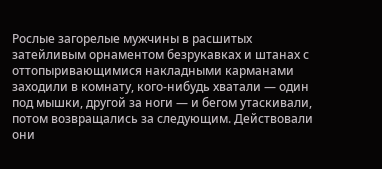Рослые загорелые мужчины в расшитых затейливым орнаментом безрукавках и штанах с оттопыривающимися накладными карманами заходили в комнату, кого-нибудь хватали — один под мышки, другой за ноги — и бегом утаскивали, потом возвращались за следующим. Действовали они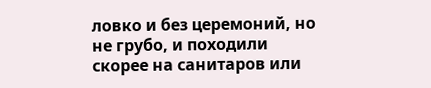ловко и без церемоний, но не грубо, и походили скорее на санитаров или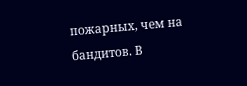пожарных, чем на бандитов. В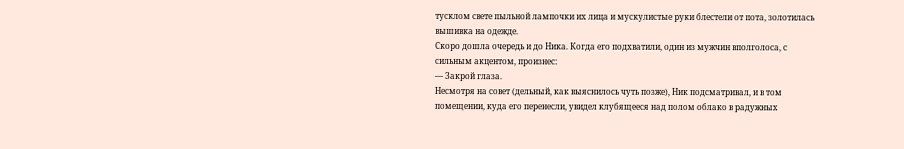тусклом свете пыльной лампочки их лица и мускулистые руки блестели от пота, золотилась вышивка на одежде.
Скоро дошла очередь и до Ника. Когда его подхватили, один из мужчин вполголоса, с сильным акцентом, произнес:
— Закрой глаза.
Несмотря на совет (дельный, как выяснилось чуть позже), Ник подсматривал, и в том помещении, куда его перенесли, увидел клубящееся над полом облако в радужных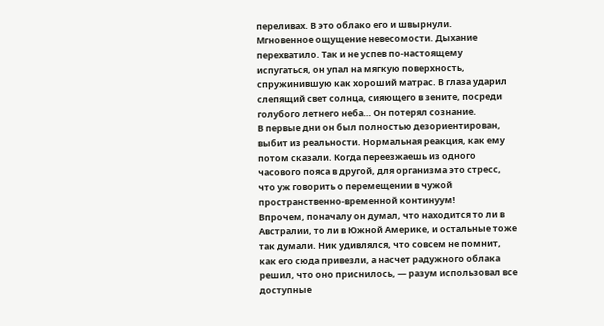переливах. В это облако его и швырнули.
Мгновенное ощущение невесомости. Дыхание перехватило. Так и не успев по-настоящему испугаться, он упал на мягкую поверхность, спружинившую как хороший матрас. В глаза ударил слепящий свет солнца, сияющего в зените, посреди голубого летнего неба… Он потерял сознание.
В первые дни он был полностью дезориентирован, выбит из реальности. Нормальная реакция, как ему потом сказали. Когда переезжаешь из одного часового пояса в другой, для организма это стресс, что уж говорить о перемещении в чужой пространственно-временной континуум!
Впрочем, поначалу он думал, что находится то ли в Австралии, то ли в Южной Америке, и остальные тоже так думали. Ник удивлялся, что совсем не помнит, как его сюда привезли, а насчет радужного облака решил, что оно приснилось, — разум использовал все доступные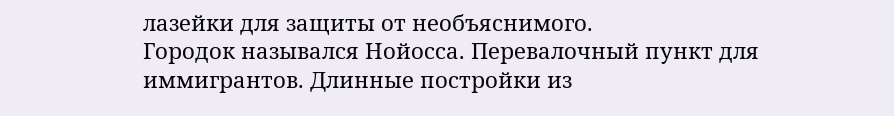лазейки для защиты от необъяснимого.
Городок назывался Нойосса. Перевалочный пункт для иммигрантов. Длинные постройки из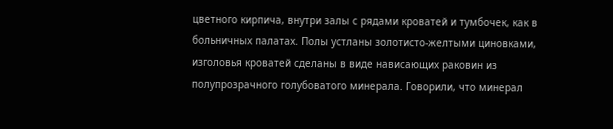цветного кирпича, внутри залы с рядами кроватей и тумбочек, как в больничных палатах. Полы устланы золотисто-желтыми циновками, изголовья кроватей сделаны в виде нависающих раковин из полупрозрачного голубоватого минерала. Говорили, что минерал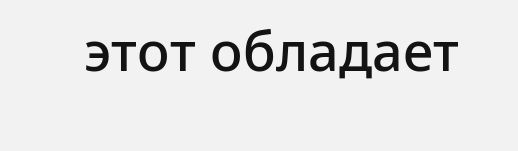этот обладает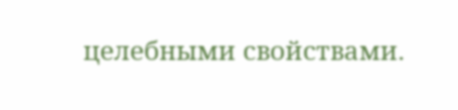целебными свойствами.